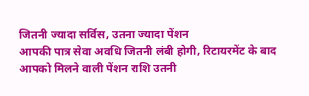जितनी ज्यादा सर्विस, उतना ज्यादा पेंशन
आपकी पात्र सेवा अवधि जितनी लंबी होगी, रिटायरमेंट के बाद आपको मिलने वाली पेंशन राशि उतनी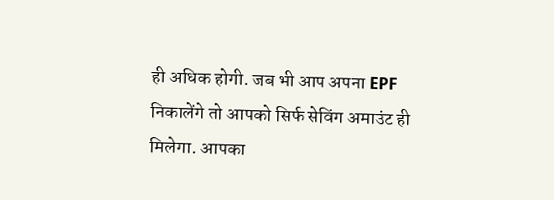ही अधिक होगी. जब भी आप अपना EPF निकालेंगे तो आपको सिर्फ सेविंग अमाउंट ही मिलेगा. आपका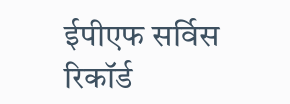ईपीएफ सर्विस रिकॉर्ड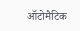ऑटोमैटिक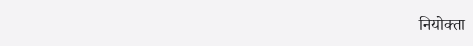नियोक्ता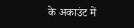के अकाउंट में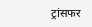ट्रांसफर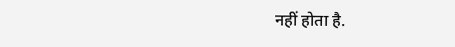नहीं होता है.